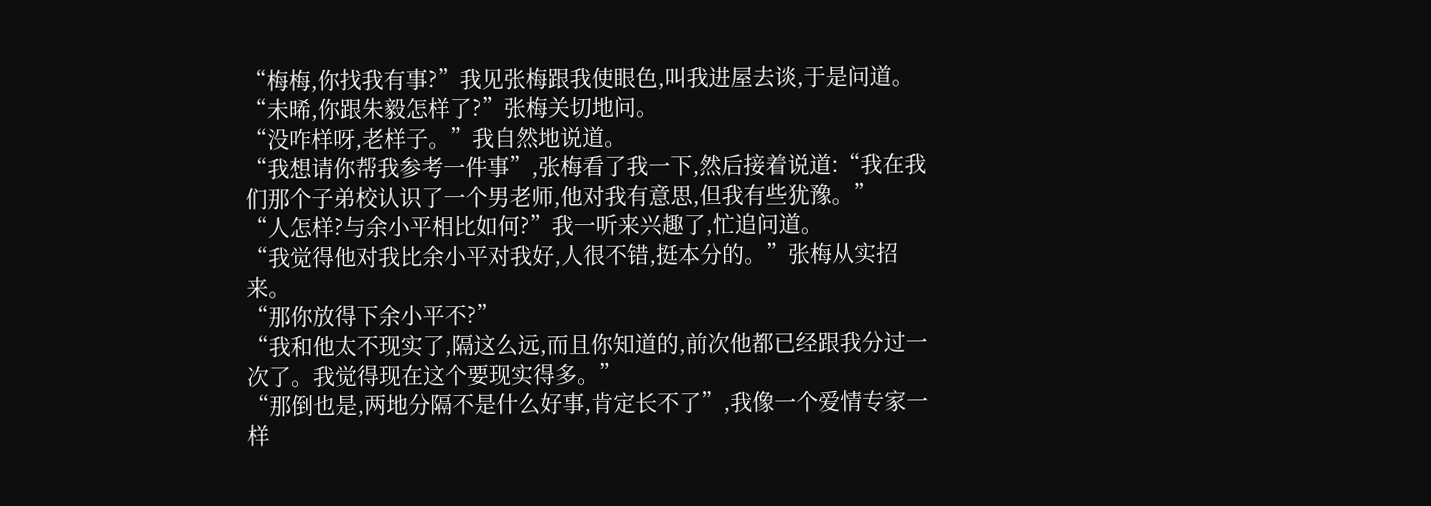“梅梅,你找我有事?”我见张梅跟我使眼色,叫我进屋去谈,于是问道。
“未晞,你跟朱毅怎样了?”张梅关切地问。
“没咋样呀,老样子。”我自然地说道。
“我想请你帮我参考一件事”,张梅看了我一下,然后接着说道:“我在我们那个子弟校认识了一个男老师,他对我有意思,但我有些犹豫。”
“人怎样?与余小平相比如何?”我一听来兴趣了,忙追问道。
“我觉得他对我比余小平对我好,人很不错,挺本分的。”张梅从实招来。
“那你放得下余小平不?”
“我和他太不现实了,隔这么远,而且你知道的,前次他都已经跟我分过一次了。我觉得现在这个要现实得多。”
“那倒也是,两地分隔不是什么好事,肯定长不了”,我像一个爱情专家一样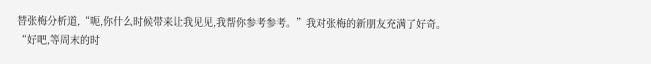替张梅分析道,“呃,你什么时候带来让我见见,我帮你参考参考。”我对张梅的新朋友充满了好奇。
“好吧,等周末的时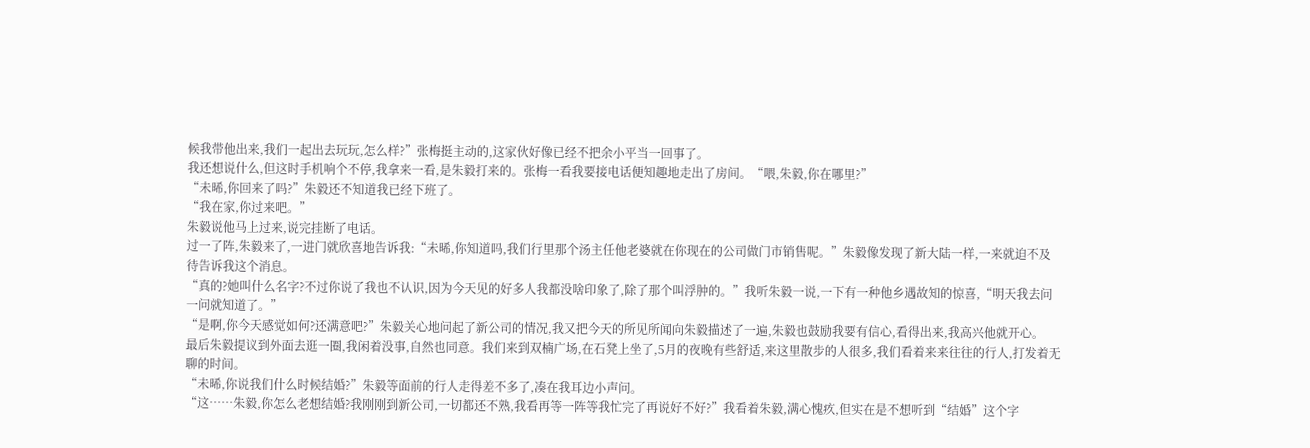候我带他出来,我们一起出去玩玩,怎么样?”张梅挺主动的,这家伙好像已经不把余小平当一回事了。
我还想说什么,但这时手机响个不停,我拿来一看,是朱毅打来的。张梅一看我要接电话便知趣地走出了房间。“喂,朱毅,你在哪里?”
“未晞,你回来了吗?”朱毅还不知道我已经下班了。
“我在家,你过来吧。”
朱毅说他马上过来,说完挂断了电话。
过一了阵,朱毅来了,一进门就欣喜地告诉我:“未晞,你知道吗,我们行里那个汤主任他老婆就在你现在的公司做门市销售呢。”朱毅像发现了新大陆一样,一来就迫不及待告诉我这个消息。
“真的?她叫什么名字?不过你说了我也不认识,因为今天见的好多人我都没啥印象了,除了那个叫浮肿的。”我听朱毅一说,一下有一种他乡遇故知的惊喜,“明天我去问一问就知道了。”
“是啊,你今天感觉如何?还满意吧?”朱毅关心地问起了新公司的情况,我又把今天的所见所闻向朱毅描述了一遍,朱毅也鼓励我要有信心,看得出来,我高兴他就开心。
最后朱毅提议到外面去逛一圈,我闲着没事,自然也同意。我们来到双楠广场,在石凳上坐了,5月的夜晚有些舒适,来这里散步的人很多,我们看着来来往往的行人,打发着无聊的时间。
“未晞,你说我们什么时候结婚?”朱毅等面前的行人走得差不多了,凑在我耳边小声问。
“这……朱毅,你怎么老想结婚?我刚刚到新公司,一切都还不熟,我看再等一阵等我忙完了再说好不好?”我看着朱毅,满心愧疚,但实在是不想听到“结婚”这个字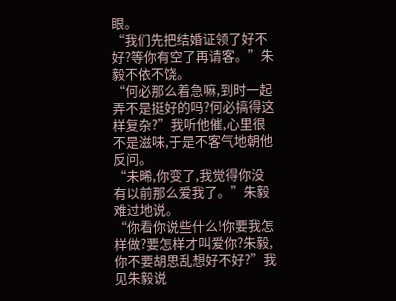眼。
“我们先把结婚证领了好不好?等你有空了再请客。”朱毅不依不饶。
“何必那么着急嘛,到时一起弄不是挺好的吗?何必搞得这样复杂?”我听他催,心里很不是滋味,于是不客气地朝他反问。
“未晞,你变了,我觉得你没有以前那么爱我了。”朱毅难过地说。
“你看你说些什么!你要我怎样做?要怎样才叫爱你?朱毅,你不要胡思乱想好不好?”我见朱毅说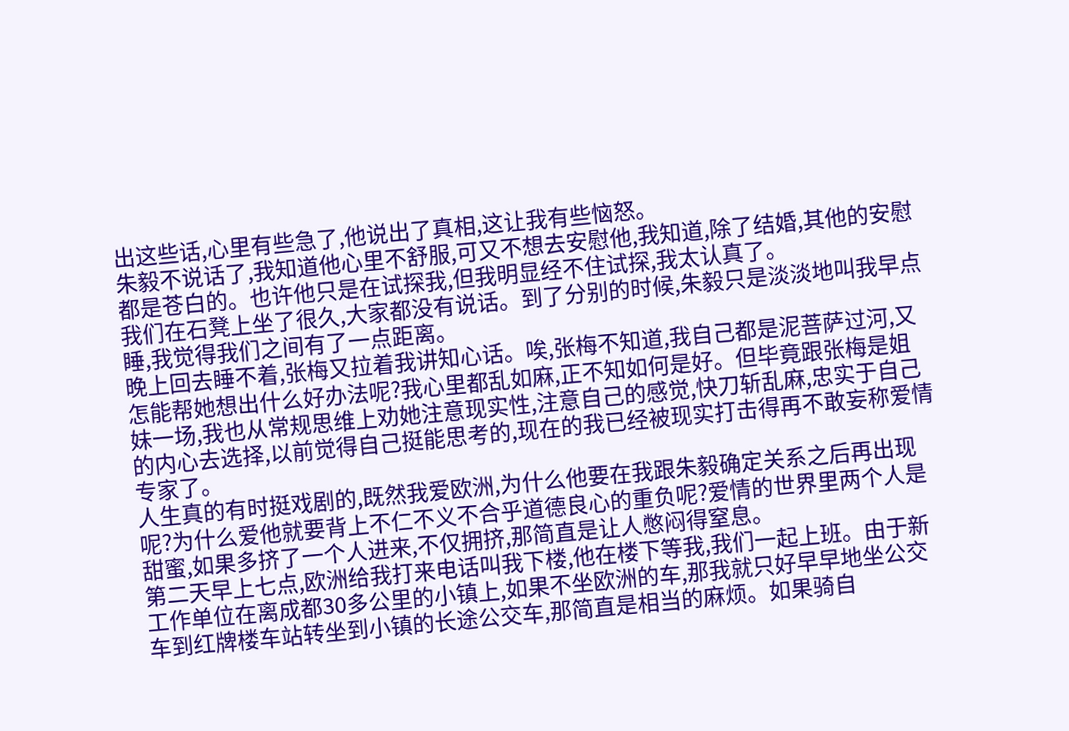出这些话,心里有些急了,他说出了真相,这让我有些恼怒。
朱毅不说话了,我知道他心里不舒服,可又不想去安慰他,我知道,除了结婚,其他的安慰都是苍白的。也许他只是在试探我,但我明显经不住试探,我太认真了。
我们在石凳上坐了很久,大家都没有说话。到了分别的时候,朱毅只是淡淡地叫我早点睡,我觉得我们之间有了一点距离。
晚上回去睡不着,张梅又拉着我讲知心话。唉,张梅不知道,我自己都是泥菩萨过河,又怎能帮她想出什么好办法呢?我心里都乱如麻,正不知如何是好。但毕竟跟张梅是姐妹一场,我也从常规思维上劝她注意现实性,注意自己的感觉,快刀斩乱麻,忠实于自己的内心去选择,以前觉得自己挺能思考的,现在的我已经被现实打击得再不敢妄称爱情专家了。
人生真的有时挺戏剧的,既然我爱欧洲,为什么他要在我跟朱毅确定关系之后再出现呢?为什么爱他就要背上不仁不义不合乎道德良心的重负呢?爱情的世界里两个人是甜蜜,如果多挤了一个人进来,不仅拥挤,那简直是让人憋闷得窒息。
第二天早上七点,欧洲给我打来电话叫我下楼,他在楼下等我,我们一起上班。由于新工作单位在离成都30多公里的小镇上,如果不坐欧洲的车,那我就只好早早地坐公交车到红牌楼车站转坐到小镇的长途公交车,那简直是相当的麻烦。如果骑自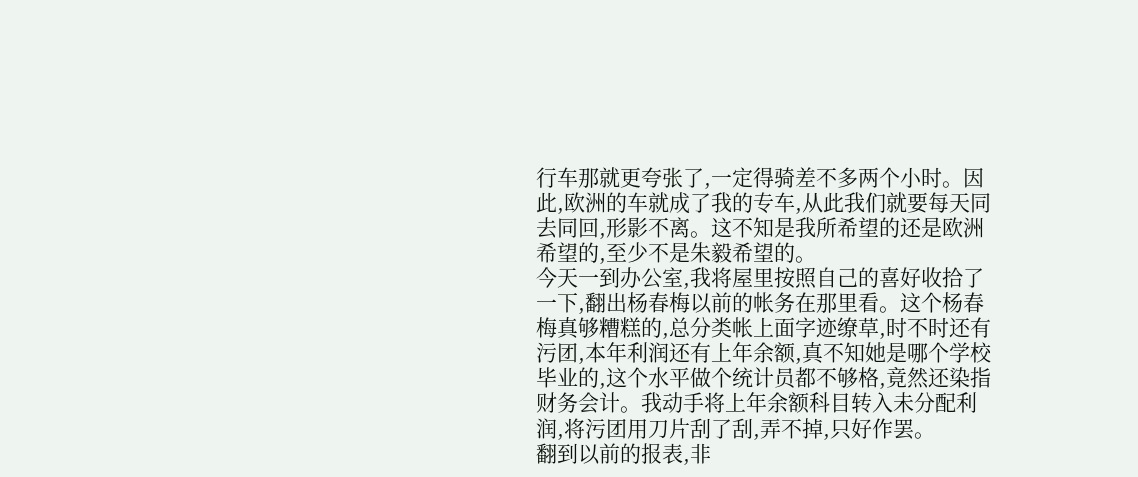行车那就更夸张了,一定得骑差不多两个小时。因此,欧洲的车就成了我的专车,从此我们就要每天同去同回,形影不离。这不知是我所希望的还是欧洲希望的,至少不是朱毅希望的。
今天一到办公室,我将屋里按照自己的喜好收拾了一下,翻出杨春梅以前的帐务在那里看。这个杨春梅真够糟糕的,总分类帐上面字迹缭草,时不时还有污团,本年利润还有上年余额,真不知她是哪个学校毕业的,这个水平做个统计员都不够格,竟然还染指财务会计。我动手将上年余额科目转入未分配利润,将污团用刀片刮了刮,弄不掉,只好作罢。
翻到以前的报表,非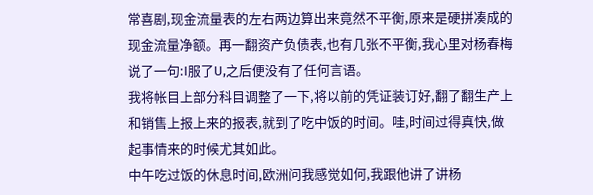常喜剧,现金流量表的左右两边算出来竟然不平衡,原来是硬拼凑成的现金流量净额。再一翻资产负债表,也有几张不平衡,我心里对杨春梅说了一句:I服了U,之后便没有了任何言语。
我将帐目上部分科目调整了一下,将以前的凭证装订好,翻了翻生产上和销售上报上来的报表,就到了吃中饭的时间。哇,时间过得真快,做起事情来的时候尤其如此。
中午吃过饭的休息时间,欧洲问我感觉如何,我跟他讲了讲杨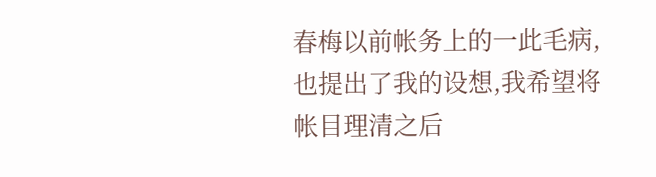春梅以前帐务上的一此毛病,也提出了我的设想,我希望将帐目理清之后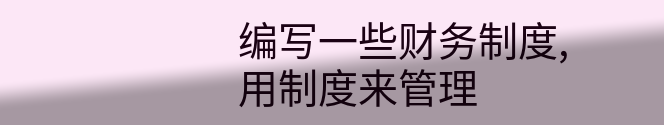编写一些财务制度,用制度来管理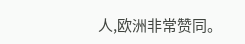人,欧洲非常赞同。